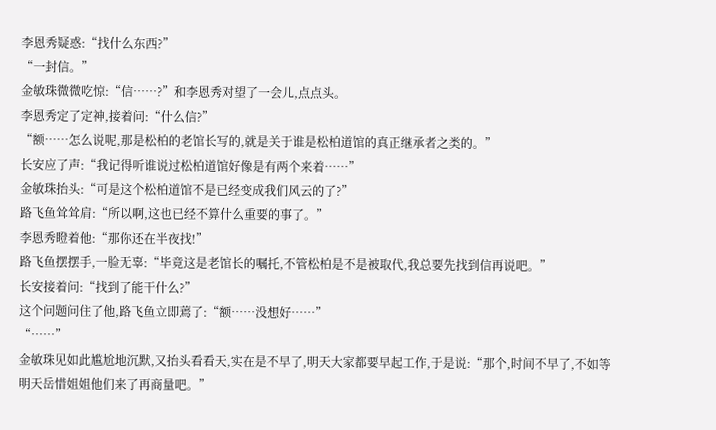李恩秀疑惑:“找什么东西?”
“一封信。”
金敏珠微微吃惊:“信……?”和李恩秀对望了一会儿,点点头。
李恩秀定了定神,接着问:“什么信?”
“额……怎么说呢,那是松柏的老馆长写的,就是关于谁是松柏道馆的真正继承者之类的。”
长安应了声:“我记得听谁说过松柏道馆好像是有两个来着……”
金敏珠抬头:“可是这个松柏道馆不是已经变成我们风云的了?”
路飞鱼耸耸肩:“所以啊,这也已经不算什么重要的事了。”
李恩秀瞪着他:“那你还在半夜找!”
路飞鱼摆摆手,一脸无辜:“毕竟这是老馆长的嘱托,不管松柏是不是被取代,我总要先找到信再说吧。”
长安接着问:“找到了能干什么?”
这个问题问住了他,路飞鱼立即蔫了:“额……没想好……”
“……”
金敏珠见如此尴尬地沉默,又抬头看看天,实在是不早了,明天大家都要早起工作,于是说:“那个,时间不早了,不如等明天岳惜姐姐他们来了再商量吧。”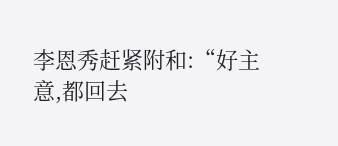李恩秀赶紧附和:“好主意,都回去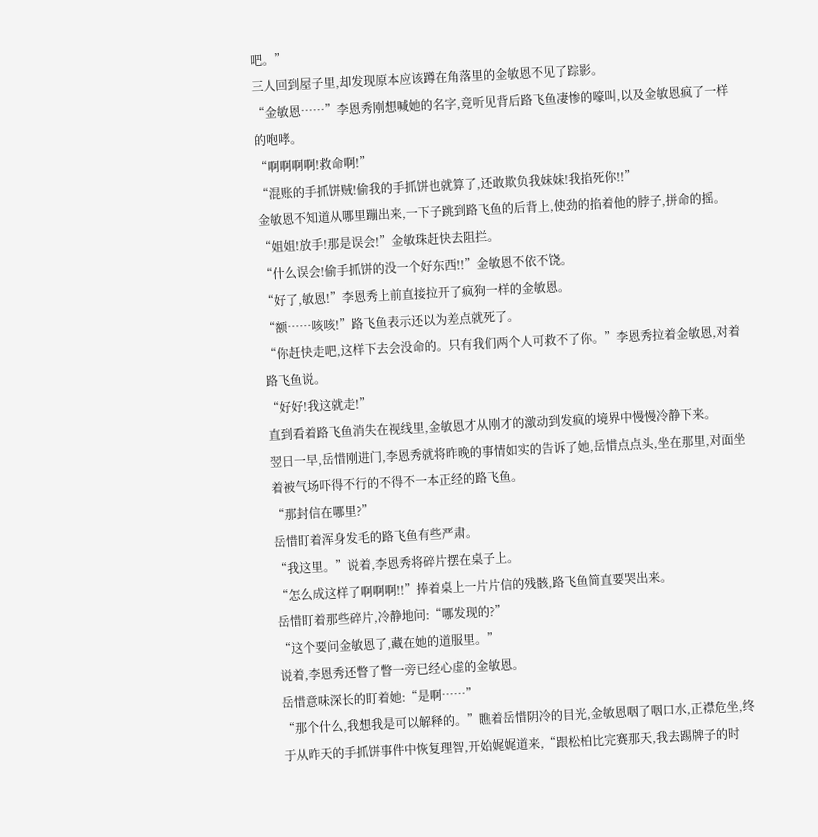吧。”
三人回到屋子里,却发现原本应该蹲在角落里的金敏恩不见了踪影。
“金敏恩……”李恩秀刚想喊她的名字,竟听见背后路飞鱼凄惨的嚎叫,以及金敏恩疯了一样的咆哮。
“啊啊啊啊!救命啊!”
“混账的手抓饼贼!偷我的手抓饼也就算了,还敢欺负我妹妹!我掐死你!!”
金敏恩不知道从哪里蹦出来,一下子跳到路飞鱼的后背上,使劲的掐着他的脖子,拼命的摇。
“姐姐!放手!那是误会!”金敏珠赶快去阻拦。
“什么误会!偷手抓饼的没一个好东西!!”金敏恩不依不饶。
“好了,敏恩!”李恩秀上前直接拉开了疯狗一样的金敏恩。
“额……咳咳!”路飞鱼表示还以为差点就死了。
“你赶快走吧,这样下去会没命的。只有我们两个人可救不了你。”李恩秀拉着金敏恩,对着路飞鱼说。
“好好!我这就走!”
直到看着路飞鱼消失在视线里,金敏恩才从刚才的激动到发疯的境界中慢慢冷静下来。
翌日一早,岳惜刚进门,李恩秀就将昨晚的事情如实的告诉了她,岳惜点点头,坐在那里,对面坐着被气场吓得不行的不得不一本正经的路飞鱼。
“那封信在哪里?”
岳惜盯着浑身发毛的路飞鱼有些严肃。
“我这里。”说着,李恩秀将碎片摆在桌子上。
“怎么成这样了啊啊啊!!”捧着桌上一片片信的残骸,路飞鱼简直要哭出来。
岳惜盯着那些碎片,冷静地问:“哪发现的?”
“这个要问金敏恩了,藏在她的道服里。”
说着,李恩秀还瞥了瞥一旁已经心虚的金敏恩。
岳惜意味深长的盯着她:“是啊……”
“那个什么,我想我是可以解释的。”瞧着岳惜阴冷的目光,金敏恩咽了咽口水,正襟危坐,终于从昨天的手抓饼事件中恢复理智,开始娓娓道来,“跟松柏比完赛那天,我去踢牌子的时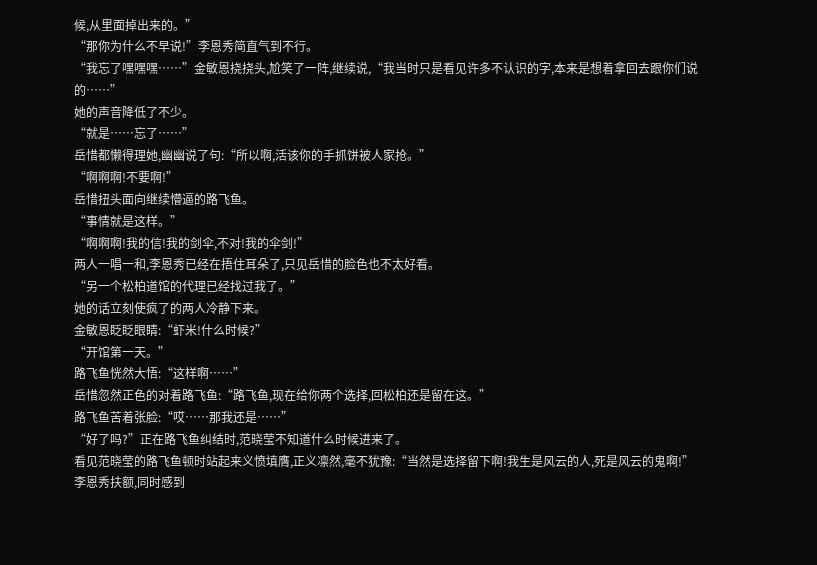候,从里面掉出来的。”
“那你为什么不早说!”李恩秀简直气到不行。
“我忘了嘿嘿嘿……”金敏恩挠挠头,尬笑了一阵,继续说,“我当时只是看见许多不认识的字,本来是想着拿回去跟你们说的……”
她的声音降低了不少。
“就是……忘了……”
岳惜都懒得理她,幽幽说了句:“所以啊,活该你的手抓饼被人家抢。”
“啊啊啊!不要啊!”
岳惜扭头面向继续懵逼的路飞鱼。
“事情就是这样。”
“啊啊啊!我的信!我的剑伞,不对!我的伞剑!”
两人一唱一和,李恩秀已经在捂住耳朵了,只见岳惜的脸色也不太好看。
“另一个松柏道馆的代理已经找过我了。”
她的话立刻使疯了的两人冷静下来。
金敏恩眨眨眼睛:“虾米!什么时候?”
“开馆第一天。”
路飞鱼恍然大悟:“这样啊……”
岳惜忽然正色的对着路飞鱼:“路飞鱼,现在给你两个选择,回松柏还是留在这。”
路飞鱼苦着张脸:“哎……那我还是……”
“好了吗?”正在路飞鱼纠结时,范晓莹不知道什么时候进来了。
看见范晓莹的路飞鱼顿时站起来义愤填膺,正义凛然,毫不犹豫:“当然是选择留下啊!我生是风云的人,死是风云的鬼啊!”
李恩秀扶额,同时感到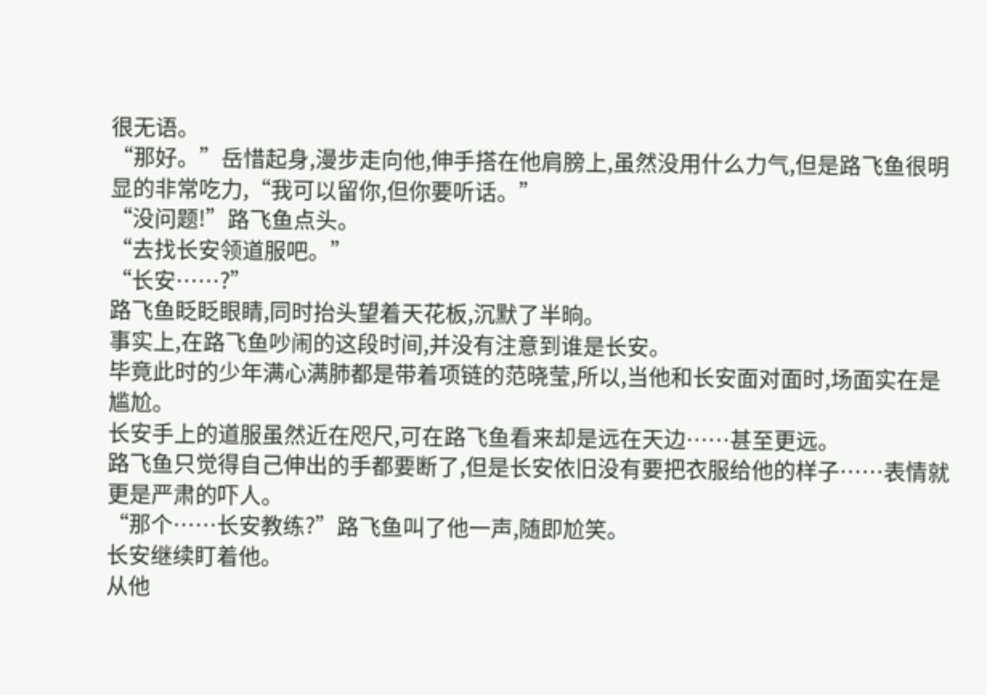很无语。
“那好。”岳惜起身,漫步走向他,伸手搭在他肩膀上,虽然没用什么力气,但是路飞鱼很明显的非常吃力,“我可以留你,但你要听话。”
“没问题!”路飞鱼点头。
“去找长安领道服吧。”
“长安……?”
路飞鱼眨眨眼睛,同时抬头望着天花板,沉默了半晌。
事实上,在路飞鱼吵闹的这段时间,并没有注意到谁是长安。
毕竟此时的少年满心满肺都是带着项链的范晓莹,所以,当他和长安面对面时,场面实在是尴尬。
长安手上的道服虽然近在咫尺,可在路飞鱼看来却是远在天边……甚至更远。
路飞鱼只觉得自己伸出的手都要断了,但是长安依旧没有要把衣服给他的样子……表情就更是严肃的吓人。
“那个……长安教练?”路飞鱼叫了他一声,随即尬笑。
长安继续盯着他。
从他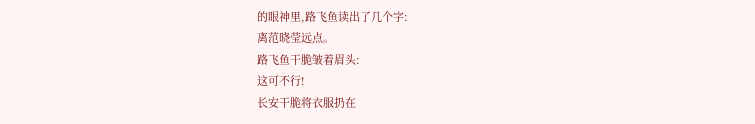的眼神里,路飞鱼读出了几个字:
离范晓莹远点。
路飞鱼干脆皱着眉头:
这可不行!
长安干脆将衣服扔在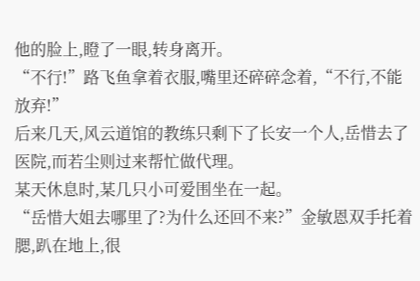他的脸上,瞪了一眼,转身离开。
“不行!”路飞鱼拿着衣服,嘴里还碎碎念着,“不行,不能放弃!”
后来几天,风云道馆的教练只剩下了长安一个人,岳惜去了医院,而若尘则过来帮忙做代理。
某天休息时,某几只小可爱围坐在一起。
“岳惜大姐去哪里了?为什么还回不来?”金敏恩双手托着腮,趴在地上,很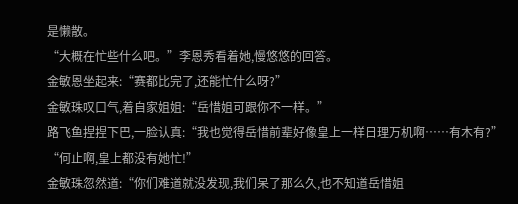是懒散。
“大概在忙些什么吧。”李恩秀看着她,慢悠悠的回答。
金敏恩坐起来:“赛都比完了,还能忙什么呀?”
金敏珠叹口气,着自家姐姐:“岳惜姐可跟你不一样。”
路飞鱼捏捏下巴,一脸认真:“我也觉得岳惜前辈好像皇上一样日理万机啊……有木有?”
“何止啊,皇上都没有她忙!”
金敏珠忽然道:“你们难道就没发现,我们呆了那么久,也不知道岳惜姐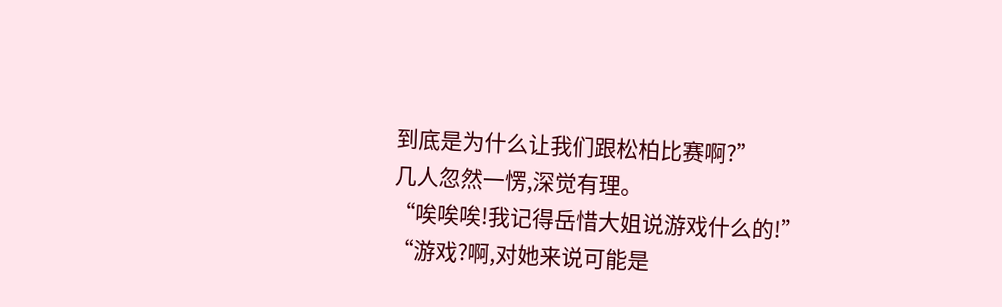到底是为什么让我们跟松柏比赛啊?”
几人忽然一愣,深觉有理。
“唉唉唉!我记得岳惜大姐说游戏什么的!”
“游戏?啊,对她来说可能是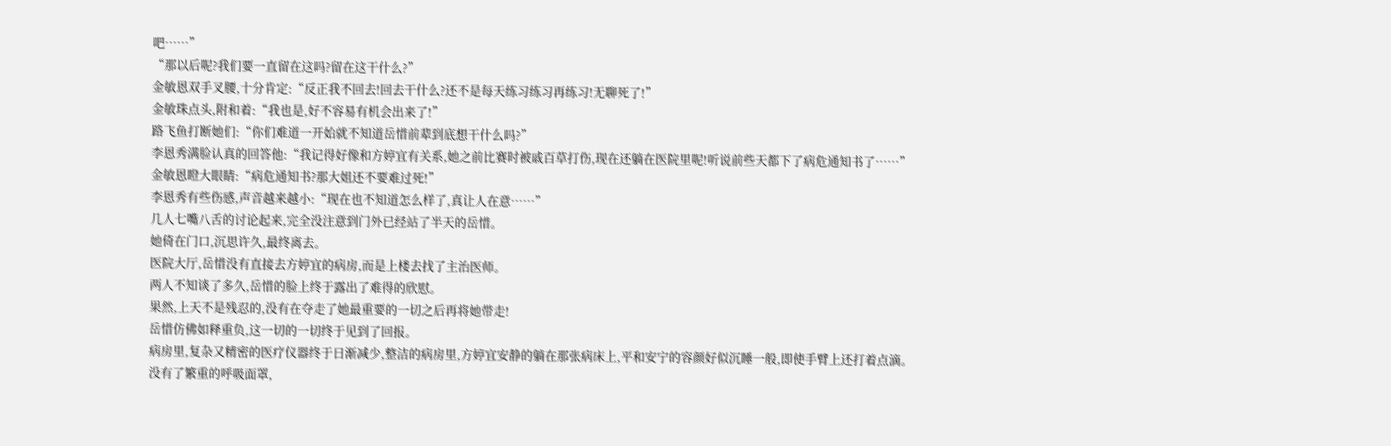吧……”
“那以后呢?我们要一直留在这吗?留在这干什么?”
金敏恩双手叉腰,十分肯定:“反正我不回去!回去干什么?还不是每天练习练习再练习!无聊死了!”
金敏珠点头,附和着:“我也是,好不容易有机会出来了!”
路飞鱼打断她们:“你们难道一开始就不知道岳惜前辈到底想干什么吗?”
李恩秀满脸认真的回答他:“我记得好像和方婷宜有关系,她之前比赛时被戚百草打伤,现在还躺在医院里呢!听说前些天都下了病危通知书了……”
金敏恩瞪大眼睛:“病危通知书?那大姐还不要难过死!”
李恩秀有些伤感,声音越来越小:“现在也不知道怎么样了,真让人在意……”
几人七嘴八舌的讨论起来,完全没注意到门外已经站了半天的岳惜。
她倚在门口,沉思许久,最终离去。
医院大厅,岳惜没有直接去方婷宜的病房,而是上楼去找了主治医师。
两人不知谈了多久,岳惜的脸上终于露出了难得的欣慰。
果然,上天不是残忍的,没有在夺走了她最重要的一切之后再将她带走!
岳惜仿佛如释重负,这一切的一切终于见到了回报。
病房里,复杂又精密的医疗仪器终于日渐减少,整洁的病房里,方婷宜安静的躺在那张病床上,平和安宁的容颜好似沉睡一般,即使手臂上还打着点滴。
没有了繁重的呼吸面罩,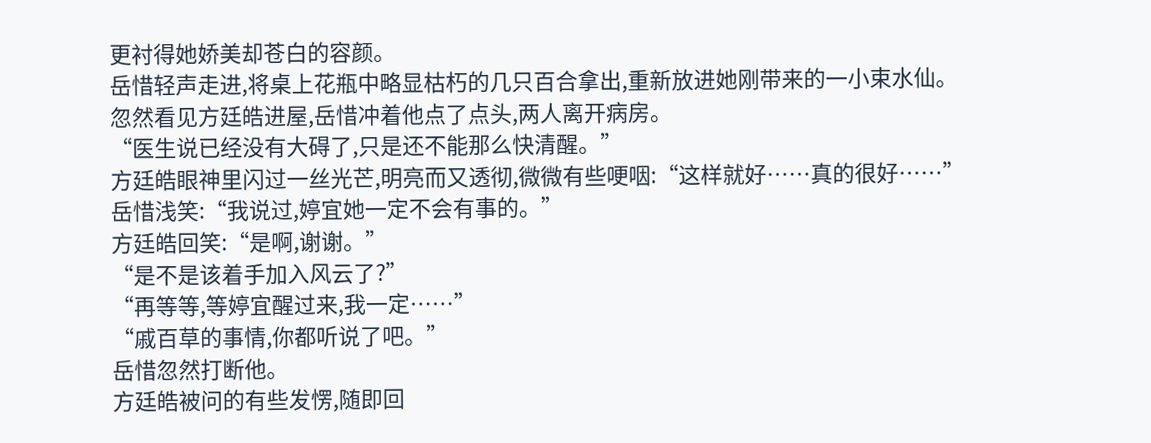更衬得她娇美却苍白的容颜。
岳惜轻声走进,将桌上花瓶中略显枯朽的几只百合拿出,重新放进她刚带来的一小束水仙。
忽然看见方廷皓进屋,岳惜冲着他点了点头,两人离开病房。
“医生说已经没有大碍了,只是还不能那么快清醒。”
方廷皓眼神里闪过一丝光芒,明亮而又透彻,微微有些哽咽:“这样就好……真的很好……”
岳惜浅笑:“我说过,婷宜她一定不会有事的。”
方廷皓回笑:“是啊,谢谢。”
“是不是该着手加入风云了?”
“再等等,等婷宜醒过来,我一定……”
“戚百草的事情,你都听说了吧。”
岳惜忽然打断他。
方廷皓被问的有些发愣,随即回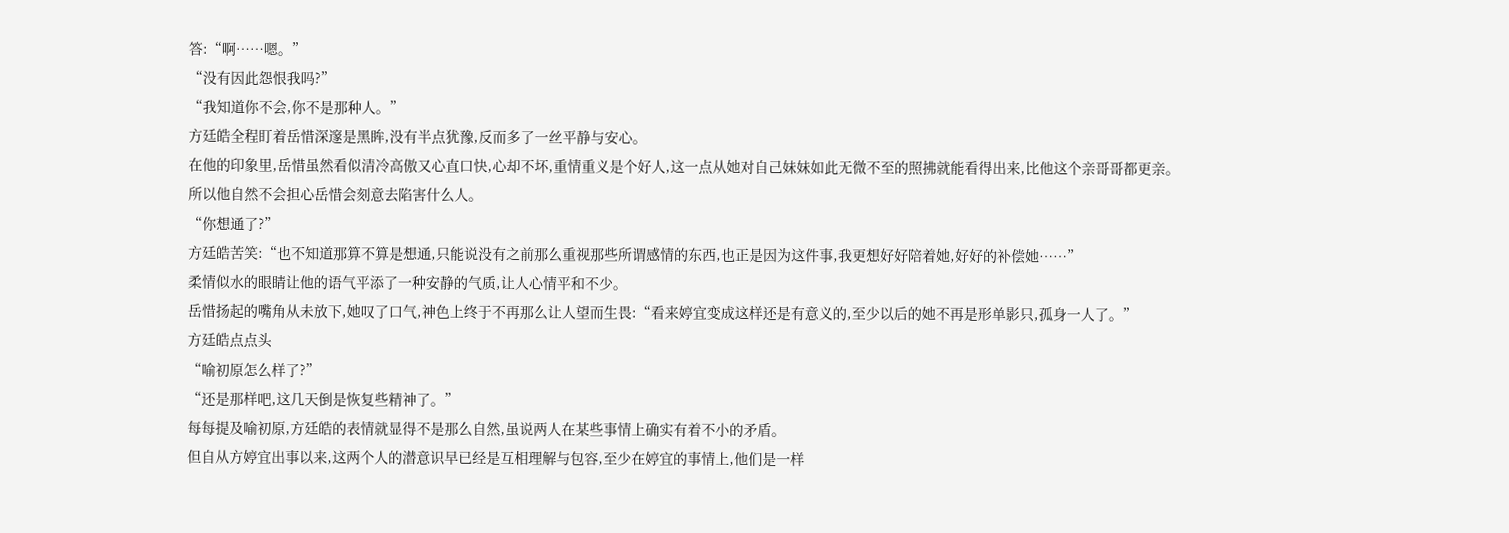答:“啊……嗯。”
“没有因此怨恨我吗?”
“我知道你不会,你不是那种人。”
方廷皓全程盯着岳惜深邃是黑眸,没有半点犹豫,反而多了一丝平静与安心。
在他的印象里,岳惜虽然看似清冷高傲又心直口快,心却不坏,重情重义是个好人,这一点从她对自己妹妹如此无微不至的照拂就能看得出来,比他这个亲哥哥都更亲。
所以他自然不会担心岳惜会刻意去陷害什么人。
“你想通了?”
方廷皓苦笑:“也不知道那算不算是想通,只能说没有之前那么重视那些所谓感情的东西,也正是因为这件事,我更想好好陪着她,好好的补偿她……”
柔情似水的眼睛让他的语气平添了一种安静的气质,让人心情平和不少。
岳惜扬起的嘴角从未放下,她叹了口气,神色上终于不再那么让人望而生畏:“看来婷宜变成这样还是有意义的,至少以后的她不再是形单影只,孤身一人了。”
方廷皓点点头
“喻初原怎么样了?”
“还是那样吧,这几天倒是恢复些精神了。”
每每提及喻初原,方廷皓的表情就显得不是那么自然,虽说两人在某些事情上确实有着不小的矛盾。
但自从方婷宜出事以来,这两个人的潜意识早已经是互相理解与包容,至少在婷宜的事情上,他们是一样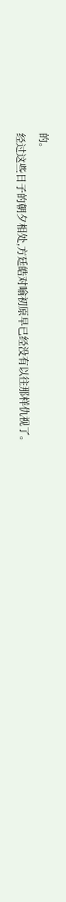的。
经过这些日子的朝夕相处,方廷皓对喻初原早已经没有以往那样仇视了。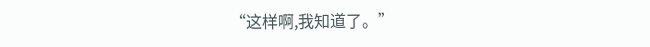“这样啊,我知道了。”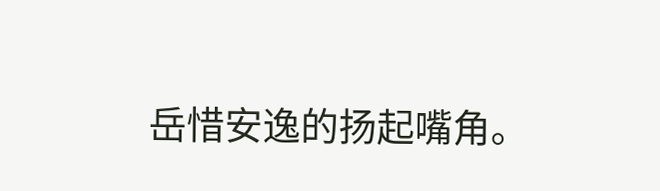岳惜安逸的扬起嘴角。